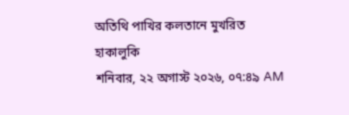অতিথি পাখির কলতানে মুখরিত হাকালুকি
শনিবার, ২২ অগাস্ট ২০২৬, ০৭:৪৯ AM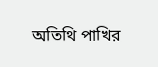অতিথি পাখির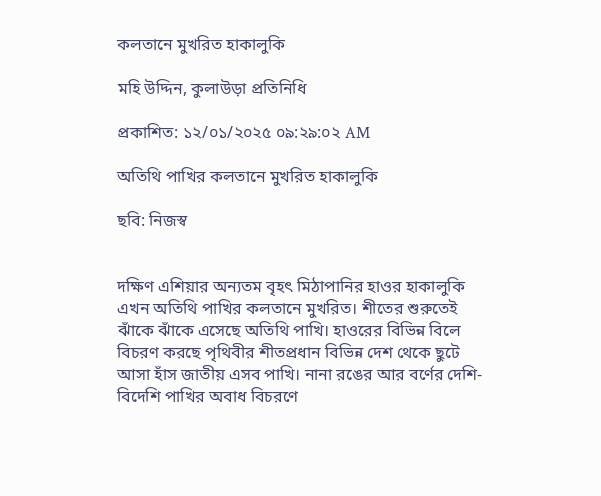কলতানে মুখরিত হাকালুকি

মহি উদ্দিন, কুলাউড়া প্রতিনিধি

প্রকাশিত: ১২/০১/২০২৫ ০৯:২৯:০২ AM

অতিথি পাখির কলতানে মুখরিত হাকালুকি

ছবি: নিজস্ব


দক্ষিণ এশিয়ার অন্যতম বৃহৎ মিঠাপানির হাওর হাকালুকি এখন অতিথি পাখির কলতানে মুখরিত। শীতের শুরুতেই ঝাঁকে ঝাঁকে এসেছে অতিথি পাখি। হাওরের বিভিন্ন বিলে বিচরণ করছে পৃথিবীর শীতপ্রধান বিভিন্ন দেশ থেকে ছুটে আসা হাঁস জাতীয় এসব পাখি। নানা রঙের আর বর্ণের দেশি-বিদেশি পাখির অবাধ বিচরণে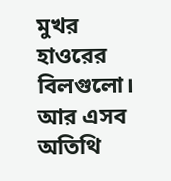মুখর হাওরের বিলগুলো। আর এসব অতিথি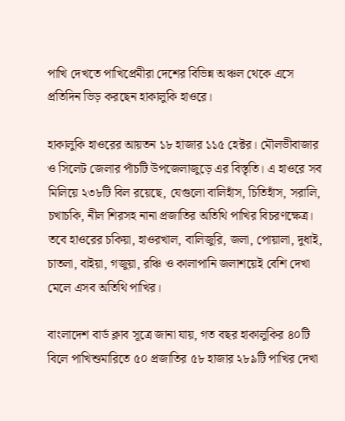পাখি দেখতে পাখিপ্রেমীরা দেশের বিভিন্ন অঞ্চল থেকে এসে প্রতিদিন ভিড় করছেন হাকালুকি হাওরে।

হাকালুকি হাওরের আয়তন ১৮ হাজার ১১৫ হেক্টর। মৌলভীবাজার ও সিলেট জেলার পাঁচটি উপজেলাজুড়ে এর বিস্তৃতি। এ হাওরে সব মিলিয়ে ২৩৮টি বিল রয়েছে, যেগুলো বালিহাঁস, চিতিহাঁস, সরালি, চখাচকি, নীল শিরসহ নানা প্রজাতির অতিথি পাখির বিচরণক্ষেত্র। তবে হাওরের চকিয়া, হাওরখাল, বালিজুরি, জলা, পোয়ালা, দুধাই, চাতলা, বাইয়া, গজুয়া, রঞ্চি ও কালাপানি জলাশয়েই বেশি দেখা মেলে এসব অতিথি পাখির।

বাংলাদেশ বার্ড ক্লাব সূত্রে জানা যায়, গত বছর হাকালুকির ৪০টি বিলে পাখিশুমারিতে ৫০ প্রজাতির ৫৮ হাজার ২৮৯টি পাখির দেখা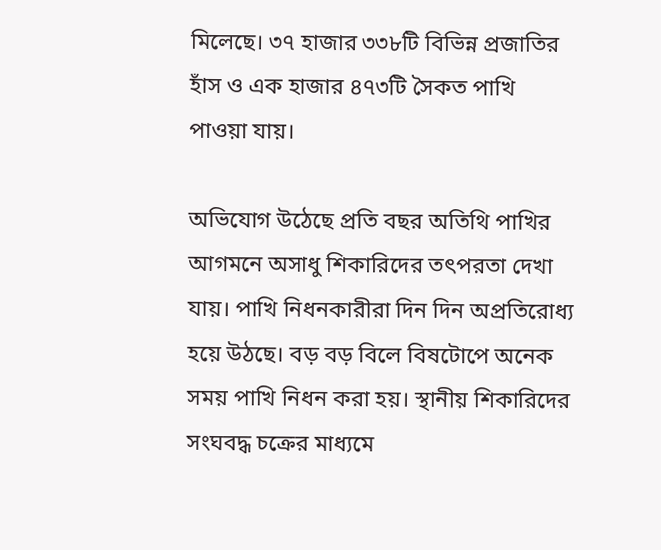মিলেছে। ৩৭ হাজার ৩৩৮টি বিভিন্ন প্রজাতির হাঁস ও এক হাজার ৪৭৩টি সৈকত পাখি পাওয়া যায়।

অভিযোগ উঠেছে প্রতি বছর অতিথি পাখির আগমনে অসাধু শিকারিদের তৎপরতা দেখা যায়। পাখি নিধনকারীরা দিন দিন অপ্রতিরোধ্য হয়ে উঠছে। বড় বড় বিলে বিষটোপে অনেক সময় পাখি নিধন করা হয়। স্থানীয় শিকারিদের সংঘবদ্ধ চক্রের মাধ্যমে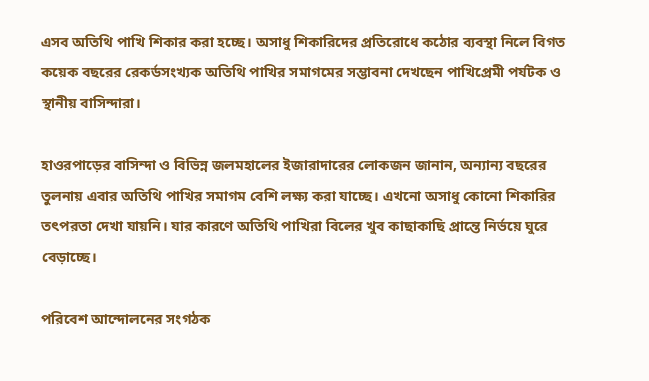এসব অতিথি পাখি শিকার করা হচ্ছে। অসাধু শিকারিদের প্রতিরোধে কঠোর ব্যবস্থা নিলে বিগত কয়েক বছরের রেকর্ডসংখ্যক অতিথি পাখির সমাগমের সম্ভাবনা দেখছেন পাখিপ্রেমী পর্যটক ও স্থানীয় বাসিন্দারা।

হাওরপাড়ের বাসিন্দা ও বিভিন্ন জলমহালের ইজারাদারের লোকজন জানান, অন্যান্য বছরের তুলনায় এবার অতিথি পাখির সমাগম বেশি লক্ষ্য করা যাচ্ছে। এখনো অসাধু কোনো শিকারির তৎপরতা দেখা যায়নি। যার কারণে অতিথি পাখিরা বিলের খুব কাছাকাছি প্রান্তে নির্ভয়ে ঘুরে বেড়াচ্ছে।

পরিবেশ আন্দোলনের সংগঠক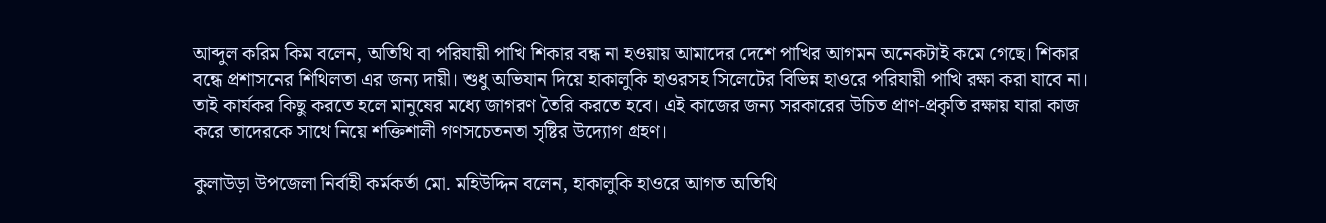আব্দুল করিম কিম বলেন, অতিথি বা পরিযায়ী পাখি শিকার বন্ধ না হওয়ায় আমাদের দেশে পাখির আগমন অনেকটাই কমে গেছে। শিকার বন্ধে প্রশাসনের শিথিলতা এর জন্য দায়ী। শুধু অভিযান দিয়ে হাকালুকি হাওরসহ সিলেটের বিভিন্ন হাওরে পরিযায়ী পাখি রক্ষা করা যাবে না। তাই কার্যকর কিছু করতে হলে মানুষের মধ্যে জাগরণ তৈরি করতে হবে। এই কাজের জন্য সরকারের উচিত প্রাণ-প্রকৃতি রক্ষায় যারা কাজ করে তাদেরকে সাথে নিয়ে শক্তিশালী গণসচেতনতা সৃষ্টির উদ্যোগ গ্রহণ।

কুলাউড়া উপজেলা নির্বাহী কর্মকর্তা মো. মহিউদ্দিন বলেন, হাকালুকি হাওরে আগত অতিথি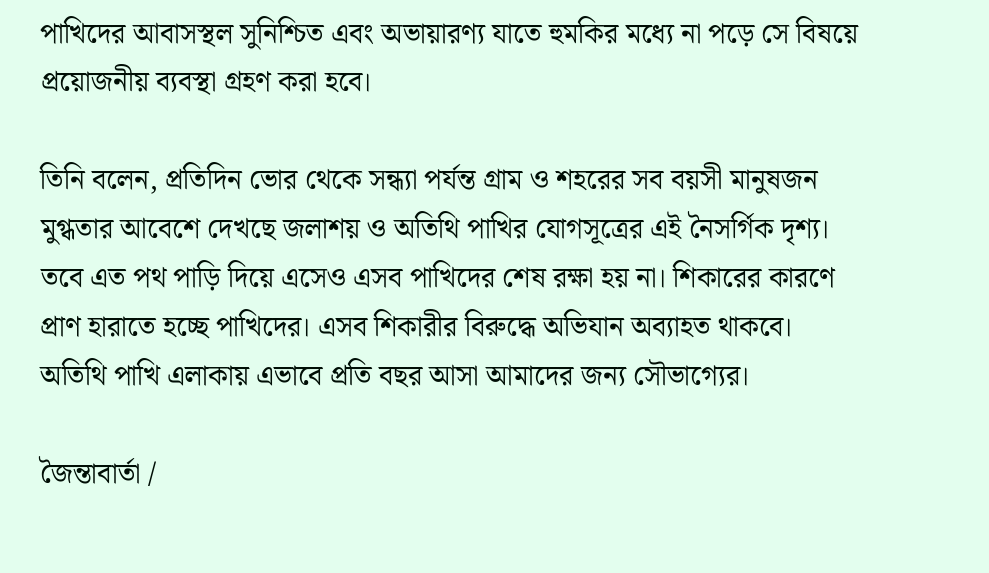পাখিদের আবাসস্থল সুনিশ্চিত এবং অভায়ারণ্য যাতে হুমকির মধ্যে না পড়ে সে বিষয়ে প্রয়োজনীয় ব্যবস্থা গ্রহণ করা হবে।

তিনি বলেন, প্রতিদিন ভোর থেকে সন্ধ্যা পর্যন্ত গ্রাম ও শহরের সব বয়সী মানুষজন মুগ্ধতার আবেশে দেখছে জলাশয় ও অতিথি পাখির যোগসূত্রের এই নৈসর্গিক দৃশ্য। তবে এত পথ পাড়ি দিয়ে এসেও এসব পাখিদের শেষ রক্ষা হয় না। শিকারের কারণে প্রাণ হারাতে হচ্ছে পাখিদের। এসব শিকারীর বিরুদ্ধে অভিযান অব্যাহত থাকবে। অতিথি পাখি এলাকায় এভাবে প্রতি বছর আসা আমাদের জন্য সৌভাগ্যের।

জৈন্তাবার্তা /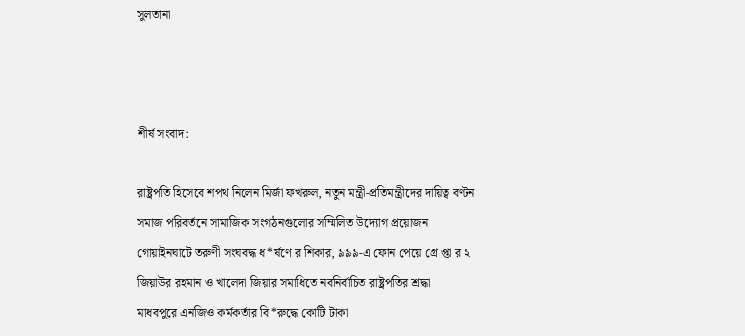সুলতানা



শীর্ষ সংবাদ:

রাষ্ট্রপতি হিসেবে শপথ নিলেন মির্জা ফখরুল, নতুন মন্ত্রী-প্রতিমন্ত্রীদের দায়িত্ব বণ্টন
সমাজ পরিবর্তনে সামাজিক সংগঠনগুলোর সম্মিলিত উদ্যোগ প্রয়োজন
গোয়াইনঘাটে তরুণী সংঘবদ্ধ ধ*র্ষণে র শিকার, ৯৯৯-এ ফোন পেয়ে গ্রে প্তা র ২
জিয়াউর রহমান ও খালেদা জিয়ার সমাধিতে নবনির্বাচিত রাষ্ট্রপতির শ্রদ্ধা
মাধবপুরে এনজিও কর্মকর্তার বি*রুদ্ধে কোটি টাকা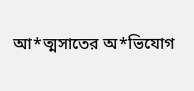আ*ত্মসাতের অ*ভিযোগ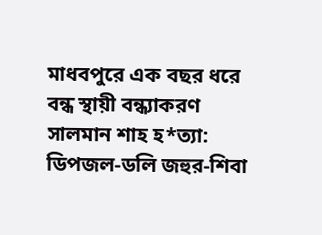মাধবপুরে এক বছর ধরে বন্ধ স্থায়ী বন্ধ্যাকরণ
সালমান শাহ হ*ত্যা: ডিপজল-ডলি জহুর-শিবা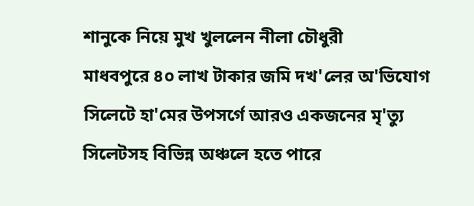শানুকে নিয়ে মুখ খুললেন নীলা চৌধুরী
মাধবপুরে ৪০ লাখ টাকার জমি দখ'লের অ'ভিযোগ
সিলেটে হা'মের উপসর্গে আরও একজনের মৃ'ত্যু
সিলেটসহ বিভিন্ন অঞ্চলে হতে পারে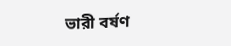ভারী বর্ষণ